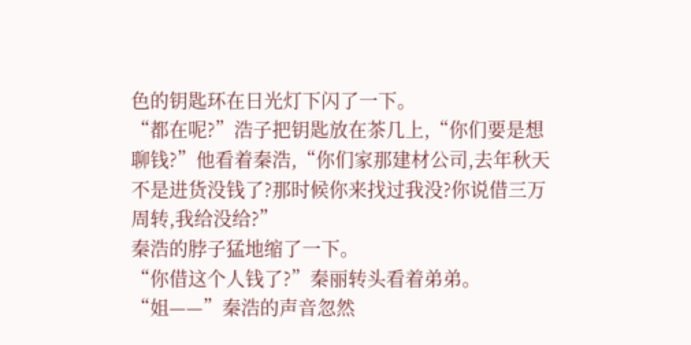色的钥匙环在日光灯下闪了一下。
“都在呢?”浩子把钥匙放在茶几上,“你们要是想聊钱?”他看着秦浩,“你们家那建材公司,去年秋天不是进货没钱了?那时候你来找过我没?你说借三万周转,我给没给?”
秦浩的脖子猛地缩了一下。
“你借这个人钱了?”秦丽转头看着弟弟。
“姐——”秦浩的声音忽然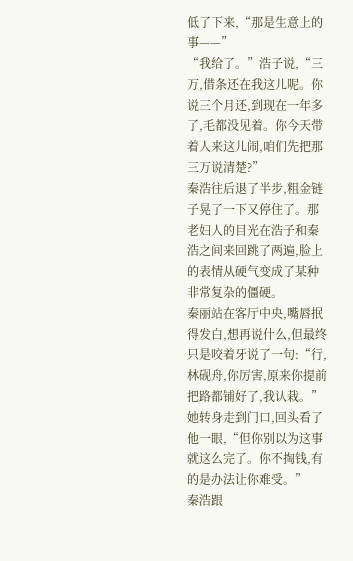低了下来,“那是生意上的事——”
“我给了。”浩子说,“三万,借条还在我这儿呢。你说三个月还,到现在一年多了,毛都没见着。你今天带着人来这儿闹,咱们先把那三万说清楚?”
秦浩往后退了半步,粗金链子晃了一下又停住了。那老妇人的目光在浩子和秦浩之间来回跳了两遍,脸上的表情从硬气变成了某种非常复杂的僵硬。
秦丽站在客厅中央,嘴唇抿得发白,想再说什么,但最终只是咬着牙说了一句:“行,林砚舟,你厉害,原来你提前把路都铺好了,我认栽。”她转身走到门口,回头看了他一眼,“但你别以为这事就这么完了。你不掏钱,有的是办法让你难受。”
秦浩跟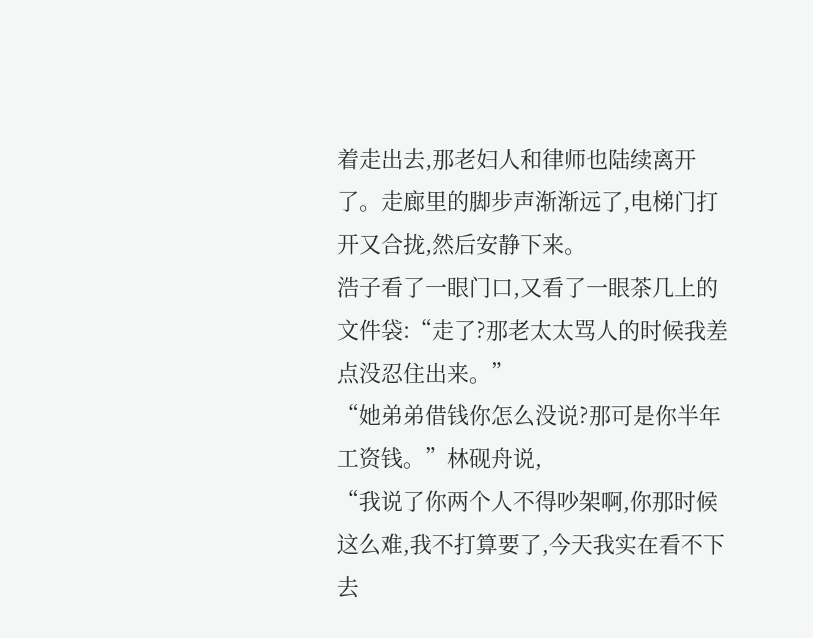着走出去,那老妇人和律师也陆续离开了。走廊里的脚步声渐渐远了,电梯门打开又合拢,然后安静下来。
浩子看了一眼门口,又看了一眼茶几上的文件袋:“走了?那老太太骂人的时候我差点没忍住出来。”
“她弟弟借钱你怎么没说?那可是你半年工资钱。”林砚舟说,
“我说了你两个人不得吵架啊,你那时候这么难,我不打算要了,今天我实在看不下去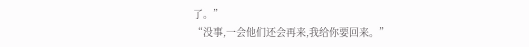了。”
“没事,一会他们还会再来,我给你要回来。”